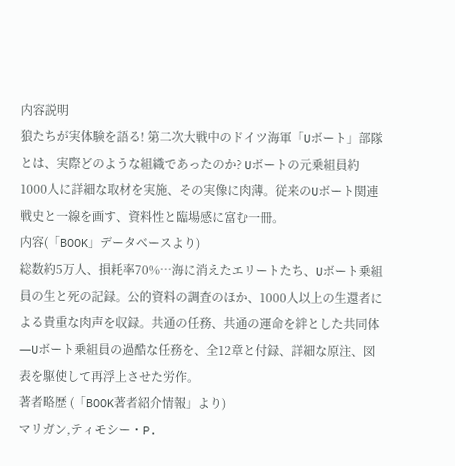内容説明
狼たちが実体験を語る! 第二次大戦中のドイツ海軍「Uボート」部隊とは、実際どのような組織であったのか? Uボートの元乗組員約1000人に詳細な取材を実施、その実像に肉薄。従来のUボート関連戦史と一線を画す、資料性と臨場感に富む一冊。
内容(「BOOK」データベースより)
総数約5万人、損耗率70%…海に消えたエリートたち、Uボート乗組員の生と死の記録。公的資料の調査のほか、1000人以上の生還者による貴重な肉声を収録。共通の任務、共通の運命を絆とした共同体―Uボート乗組員の過酷な任務を、全12章と付録、詳細な原注、図表を駆使して再浮上させた労作。
著者略歴 (「BOOK著者紹介情報」より)
マリガン,ティモシー・P.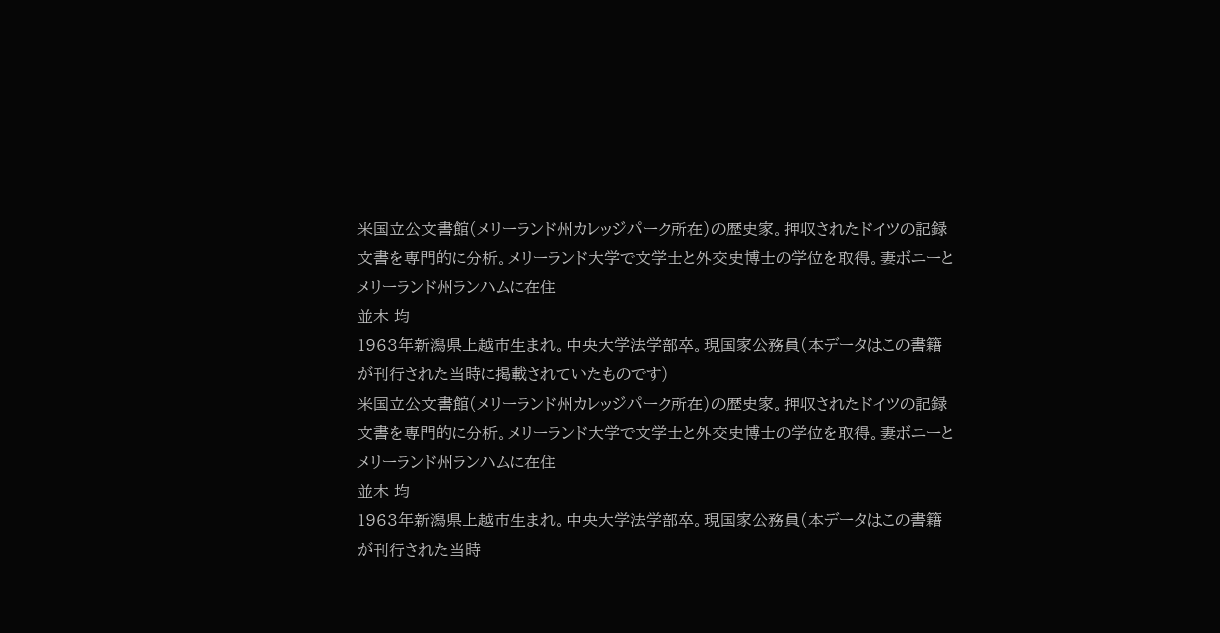米国立公文書館(メリーランド州カレッジパーク所在)の歴史家。押収されたドイツの記録文書を専門的に分析。メリーランド大学で文学士と外交史博士の学位を取得。妻ボニーとメリーランド州ランハムに在住
並木 均
1963年新潟県上越市生まれ。中央大学法学部卒。現国家公務員(本データはこの書籍が刊行された当時に掲載されていたものです)
米国立公文書館(メリーランド州カレッジパーク所在)の歴史家。押収されたドイツの記録文書を専門的に分析。メリーランド大学で文学士と外交史博士の学位を取得。妻ボニーとメリーランド州ランハムに在住
並木 均
1963年新潟県上越市生まれ。中央大学法学部卒。現国家公務員(本データはこの書籍が刊行された当時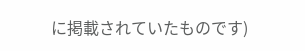に掲載されていたものです)